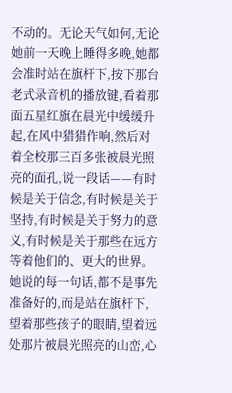不动的。无论天气如何,无论她前一天晚上睡得多晚,她都会准时站在旗杆下,按下那台老式录音机的播放键,看着那面五星红旗在晨光中缓缓升起,在风中猎猎作响,然后对着全校那三百多张被晨光照亮的面孔,说一段话——有时候是关于信念,有时候是关于坚持,有时候是关于努力的意义,有时候是关于那些在远方等着他们的、更大的世界。她说的每一句话,都不是事先准备好的,而是站在旗杆下,望着那些孩子的眼睛,望着远处那片被晨光照亮的山峦,心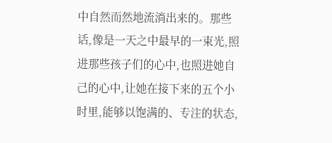中自然而然地流淌出来的。那些话,像是一天之中最早的一束光,照进那些孩子们的心中,也照进她自己的心中,让她在接下来的五个小时里,能够以饱满的、专注的状态,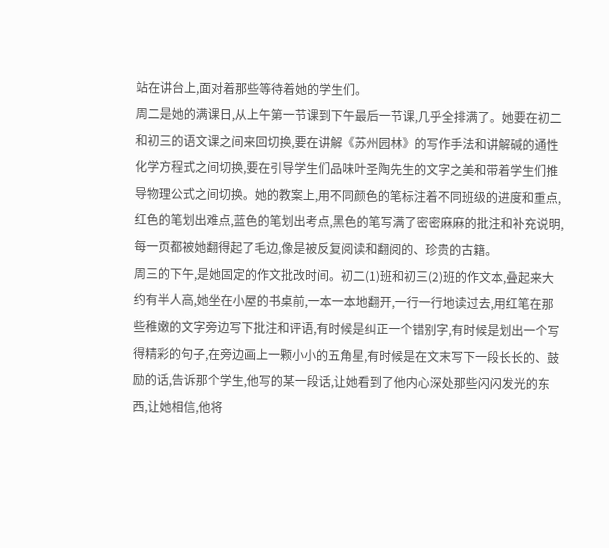站在讲台上,面对着那些等待着她的学生们。
周二是她的满课日,从上午第一节课到下午最后一节课,几乎全排满了。她要在初二和初三的语文课之间来回切换,要在讲解《苏州园林》的写作手法和讲解碱的通性化学方程式之间切换,要在引导学生们品味叶圣陶先生的文字之美和带着学生们推导物理公式之间切换。她的教案上,用不同颜色的笔标注着不同班级的进度和重点,红色的笔划出难点,蓝色的笔划出考点,黑色的笔写满了密密麻麻的批注和补充说明,每一页都被她翻得起了毛边,像是被反复阅读和翻阅的、珍贵的古籍。
周三的下午,是她固定的作文批改时间。初二(1)班和初三(2)班的作文本,叠起来大约有半人高,她坐在小屋的书桌前,一本一本地翻开,一行一行地读过去,用红笔在那些稚嫩的文字旁边写下批注和评语,有时候是纠正一个错别字,有时候是划出一个写得精彩的句子,在旁边画上一颗小小的五角星,有时候是在文末写下一段长长的、鼓励的话,告诉那个学生,他写的某一段话,让她看到了他内心深处那些闪闪发光的东西,让她相信,他将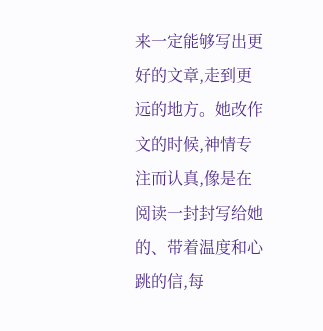来一定能够写出更好的文章,走到更远的地方。她改作文的时候,神情专注而认真,像是在阅读一封封写给她的、带着温度和心跳的信,每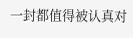一封都值得被认真对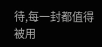待,每一封都值得被用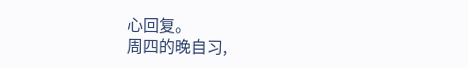心回复。
周四的晚自习,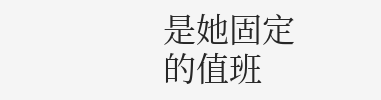是她固定的值班